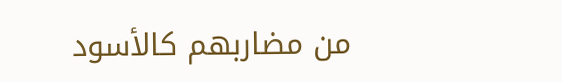من مضاربهم كالأسود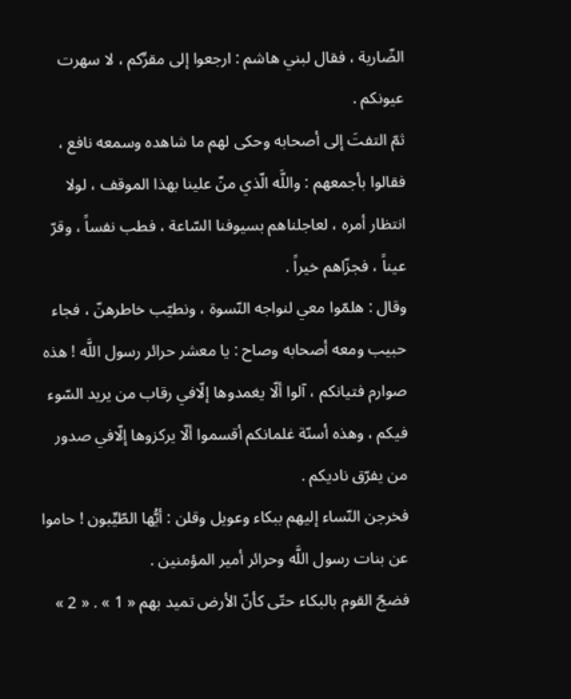الضّارية ، فقال لبني هاشم : ارجعوا إلى مقرِّكم ، لا سهرت عيونكم .
ثمّ التفتَ إلى أصحابه وحكى لهم ما شاهده وسمعه نافع ، فقالوا بأجمعهم : واللَّه الّذي منّ علينا بهذا الموقف ، لولا انتظار أمره ، لعاجلناهم بسيوفنا السّاعة ، فطب نفساً ، وقرّ عيناً ، فجزّاهم خيراً .
وقال : هلمّوا معي لنواجه النّسوة ، ونطيّب خاطرهنّ ، فجاء حبيب ومعه أصحابه وصاح : يا معشر حرائر رسول اللَّه ! هذه صوارم فتيانكم ، آلوا ألّا يغمدوها إلّافي رقاب من يريد السّوء فيكم ، وهذه أسنّة غلمانكم أقسموا ألّا يركزوها إلّافي صدور من يفرّق ناديكم .
فخرجن النّساء إليهم ببكاء وعويل وقلن : أيُّها الطّيِّبون ! حاموا عن بنات رسول اللَّه وحرائر أمير المؤمنين .
فضجّ القوم بالبكاء حتّى كأنّ الأرض تميد بهم « 1 » . « 2 »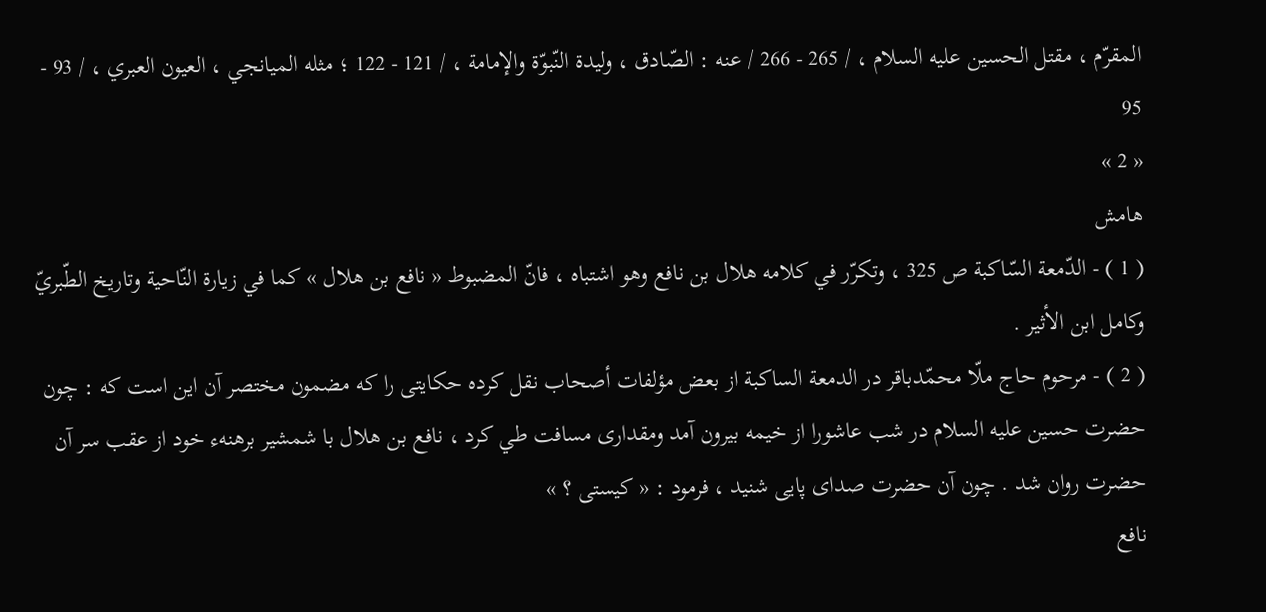المقرّم ، مقتل الحسين عليه السلام ، / 265 - 266 / عنه : الصّادق ، وليدة النّبوّة والإمامة ، / 121 - 122 ؛ مثله الميانجي ، العيون العبري ، / 93 - 95
« 2 »
هامش
( 1 ) - الدّمعة السّاكبة ص 325 ، وتكرّر في كلامه هلال بن نافع وهو اشتباه ، فانّ المضبوط « نافع بن هلال » كما في زيارة النّاحية وتاريخ الطّبريّ وكامل ابن الأثير .
( 2 ) - مرحوم حاج ملّا محمّدباقر در الدمعة الساكبة از بعض مؤلفات أصحاب نقل كرده حكايتى را كه مضمون مختصر آن اين است كه : چون حضرت حسين عليه السلام در شب عاشورا از خيمه بيرون آمد ومقدارى مسافت طي كرد ، نافع بن هلال با شمشير برهنهء خود از عقب سر آن حضرت روان شد . چون آن حضرت صداى پايى شنيد ، فرمود : « كيستى ؟ »
نافع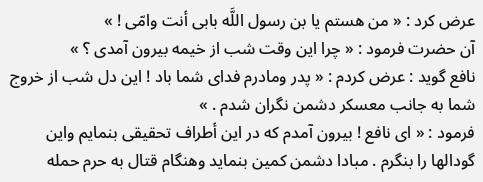عرض كرد : « من هستم يا بن رسول اللَّه بابى أنت وامّى ! »
آن حضرت فرمود : « چرا اين وقت شب از خيمه بيرون آمدى ؟ »
نافع گويد : عرض كردم : « پدر ومادرم فداى شما باد ! اين دل شب از خروج شما به جانب معسكر دشمن نگران شدم . »
فرمود : « اى نافع ! بيرون آمدم كه در اين أطراف تحقيقى بنمايم واين گودالها را بنگرم . مبادا دشمن كمين بنمايد وهنگام قتال به حرم حمله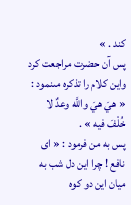كند . »
پس آن حضرت مراجعت كرد واين كلام را تذكره مىنمود : « هيَ هيَ واللَّه وعدٌ لا خُلْفَ فيه » .
پس به من فرمود : « اى نافع ! چرا اين دل شب به ميان اين دو كوه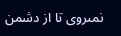نمىروى تا از دشمن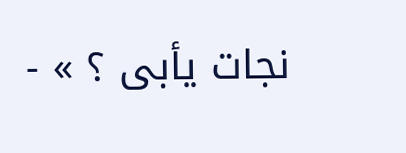نجات يأبى ؟ » -